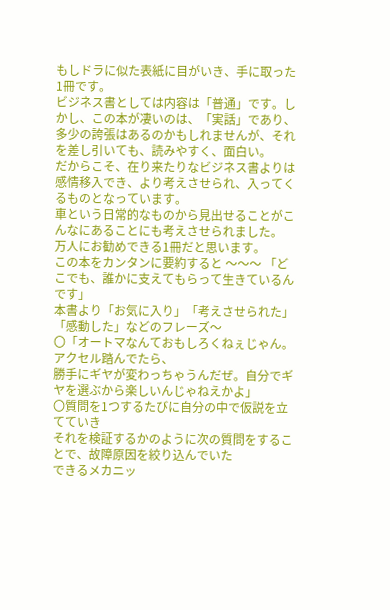もしドラに似た表紙に目がいき、手に取った1冊です。
ビジネス書としては内容は「普通」です。しかし、この本が凄いのは、「実話」であり、
多少の誇張はあるのかもしれませんが、それを差し引いても、読みやすく、面白い。
だからこそ、在り来たりなビジネス書よりは感情移入でき、より考えさせられ、入ってくるものとなっています。
車という日常的なものから見出せることがこんなにあることにも考えさせられました。
万人にお勧めできる1冊だと思います。
この本をカンタンに要約すると 〜〜〜 「どこでも、誰かに支えてもらって生きているんです」
本書より「お気に入り」「考えさせられた」「感動した」などのフレーズ〜
〇「オートマなんておもしろくねぇじゃん。アクセル踏んでたら、
勝手にギヤが変わっちゃうんだぜ。自分でギヤを選ぶから楽しいんじゃねえかよ」
〇質問を1つするたびに自分の中で仮説を立てていき
それを検証するかのように次の質問をすることで、故障原因を絞り込んでいた
できるメカニッ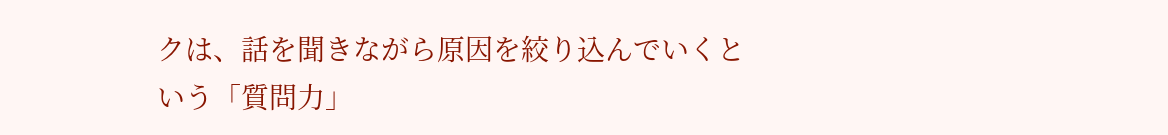クは、話を聞きながら原因を絞り込んでいくという「質問力」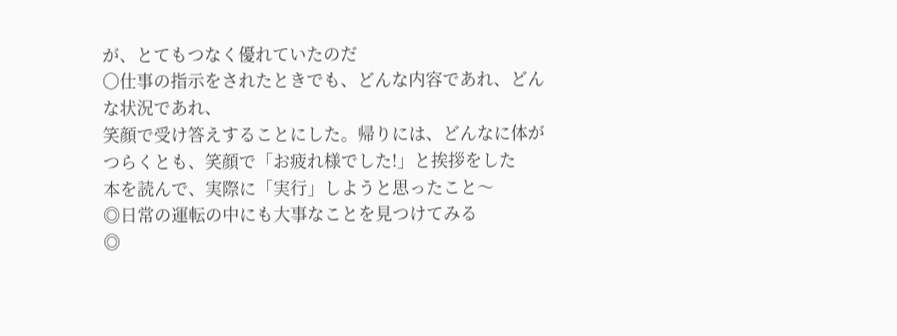が、とてもつなく優れていたのだ
〇仕事の指示をされたときでも、どんな内容であれ、どんな状況であれ、
笑顔で受け答えすることにした。帰りには、どんなに体がつらくとも、笑顔で「お疲れ様でした!」と挨拶をした
本を読んで、実際に「実行」しようと思ったこと〜
◎日常の運転の中にも大事なことを見つけてみる
◎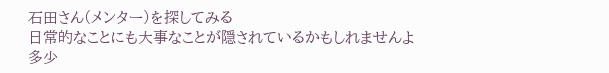石田さん(メンター)を探してみる
日常的なことにも大事なことが隠されているかもしれませんよ
多少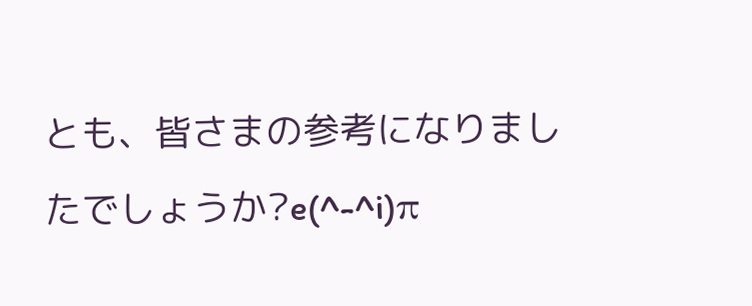とも、皆さまの参考になりましたでしょうか?e(^-^i)π